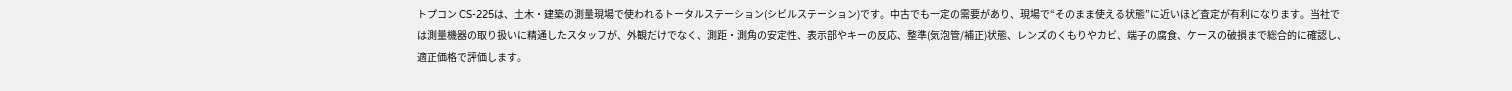トプコン CS-225は、土木・建築の測量現場で使われるトータルステーション(シビルステーション)です。中古でも一定の需要があり、現場で“そのまま使える状態”に近いほど査定が有利になります。当社では測量機器の取り扱いに精通したスタッフが、外観だけでなく、測距・測角の安定性、表示部やキーの反応、整準(気泡管/補正)状態、レンズのくもりやカビ、端子の腐食、ケースの破損まで総合的に確認し、適正価格で評価します。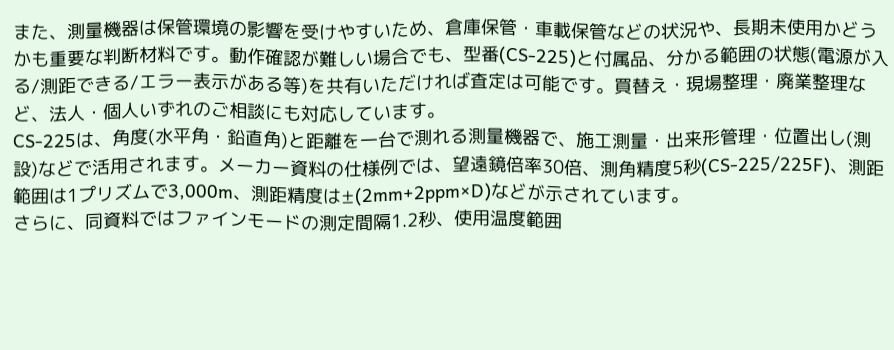また、測量機器は保管環境の影響を受けやすいため、倉庫保管・車載保管などの状況や、長期未使用かどうかも重要な判断材料です。動作確認が難しい場合でも、型番(CS-225)と付属品、分かる範囲の状態(電源が入る/測距できる/エラー表示がある等)を共有いただければ査定は可能です。買替え・現場整理・廃業整理など、法人・個人いずれのご相談にも対応しています。
CS-225は、角度(水平角・鉛直角)と距離を一台で測れる測量機器で、施工測量・出来形管理・位置出し(測設)などで活用されます。メーカー資料の仕様例では、望遠鏡倍率30倍、測角精度5秒(CS-225/225F)、測距範囲は1プリズムで3,000m、測距精度は±(2mm+2ppm×D)などが示されています。
さらに、同資料ではファインモードの測定間隔1.2秒、使用温度範囲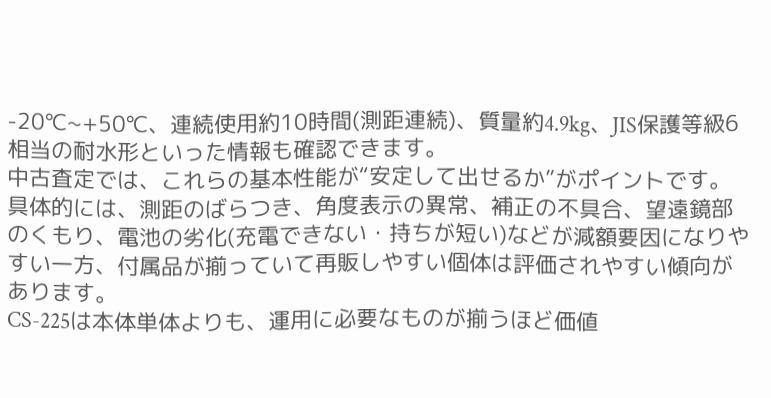-20℃~+50℃、連続使用約10時間(測距連続)、質量約4.9kg、JIS保護等級6相当の耐水形といった情報も確認できます。
中古査定では、これらの基本性能が“安定して出せるか”がポイントです。具体的には、測距のばらつき、角度表示の異常、補正の不具合、望遠鏡部のくもり、電池の劣化(充電できない・持ちが短い)などが減額要因になりやすい一方、付属品が揃っていて再販しやすい個体は評価されやすい傾向があります。
CS-225は本体単体よりも、運用に必要なものが揃うほど価値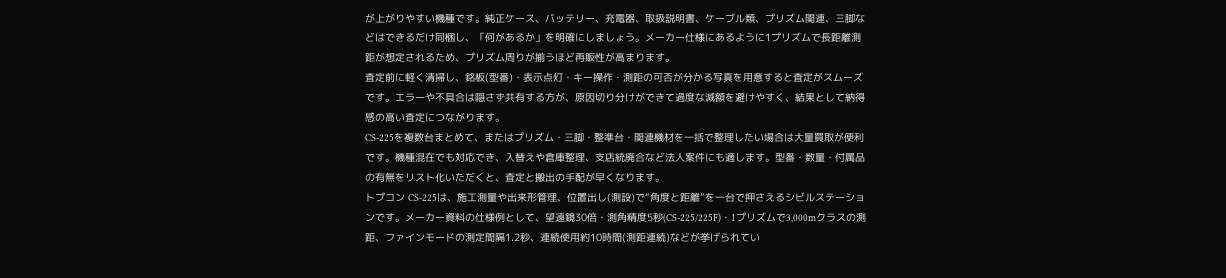が上がりやすい機種です。純正ケース、バッテリー、充電器、取扱説明書、ケーブル類、プリズム関連、三脚などはできるだけ同梱し、「何があるか」を明確にしましょう。メーカー仕様にあるように1プリズムで長距離測距が想定されるため、プリズム周りが揃うほど再販性が高まります。
査定前に軽く清掃し、銘板(型番)・表示点灯・キー操作・測距の可否が分かる写真を用意すると査定がスムーズです。エラーや不具合は隠さず共有する方が、原因切り分けができて過度な減額を避けやすく、結果として納得感の高い査定につながります。
CS-225を複数台まとめて、またはプリズム・三脚・整準台・関連機材を一括で整理したい場合は大量買取が便利です。機種混在でも対応でき、入替えや倉庫整理、支店統廃合など法人案件にも適します。型番・数量・付属品の有無をリスト化いただくと、査定と搬出の手配が早くなります。
トプコン CS-225は、施工測量や出来形管理、位置出し(測設)で“角度と距離”を一台で押さえるシビルステーションです。メーカー資料の仕様例として、望遠鏡30倍・測角精度5秒(CS-225/225F)・1プリズムで3,000mクラスの測距、ファインモードの測定間隔1.2秒、連続使用約10時間(測距連続)などが挙げられてい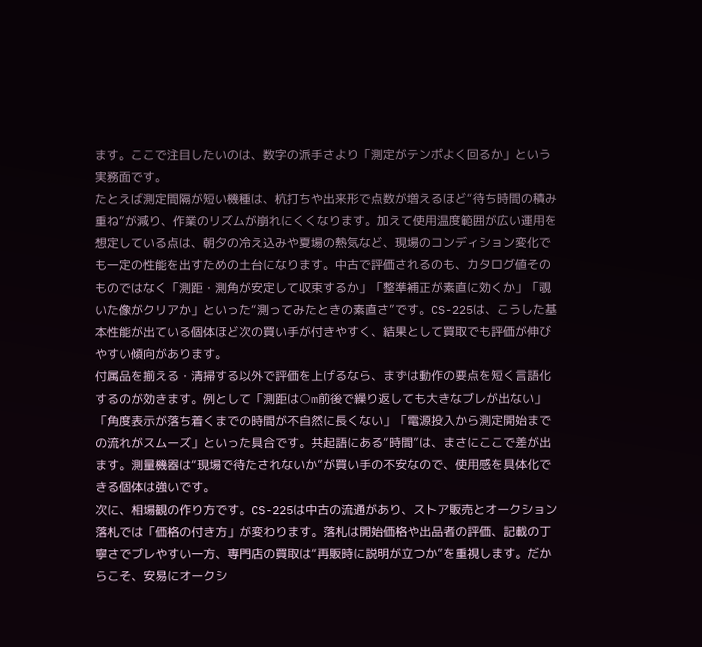ます。ここで注目したいのは、数字の派手さより「測定がテンポよく回るか」という実務面です。
たとえば測定間隔が短い機種は、杭打ちや出来形で点数が増えるほど“待ち時間の積み重ね”が減り、作業のリズムが崩れにくくなります。加えて使用温度範囲が広い運用を想定している点は、朝夕の冷え込みや夏場の熱気など、現場のコンディション変化でも一定の性能を出すための土台になります。中古で評価されるのも、カタログ値そのものではなく「測距・測角が安定して収束するか」「整準補正が素直に効くか」「覗いた像がクリアか」といった“測ってみたときの素直さ”です。CS-225は、こうした基本性能が出ている個体ほど次の買い手が付きやすく、結果として買取でも評価が伸びやすい傾向があります。
付属品を揃える・清掃する以外で評価を上げるなら、まずは動作の要点を短く言語化するのが効きます。例として「測距は○m前後で繰り返しても大きなブレが出ない」「角度表示が落ち着くまでの時間が不自然に長くない」「電源投入から測定開始までの流れがスムーズ」といった具合です。共起語にある“時間”は、まさにここで差が出ます。測量機器は“現場で待たされないか”が買い手の不安なので、使用感を具体化できる個体は強いです。
次に、相場観の作り方です。CS-225は中古の流通があり、ストア販売とオークション落札では「価格の付き方」が変わります。落札は開始価格や出品者の評価、記載の丁寧さでブレやすい一方、専門店の買取は“再販時に説明が立つか”を重視します。だからこそ、安易にオークシ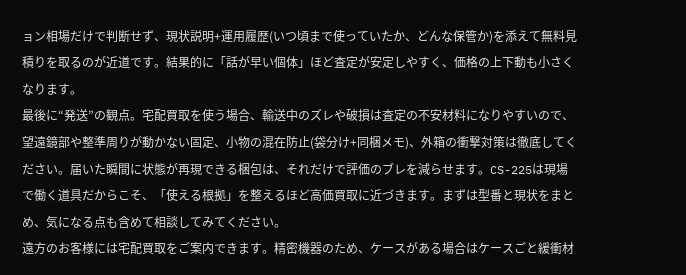ョン相場だけで判断せず、現状説明+運用履歴(いつ頃まで使っていたか、どんな保管か)を添えて無料見積りを取るのが近道です。結果的に「話が早い個体」ほど査定が安定しやすく、価格の上下動も小さくなります。
最後に“発送”の観点。宅配買取を使う場合、輸送中のズレや破損は査定の不安材料になりやすいので、望遠鏡部や整準周りが動かない固定、小物の混在防止(袋分け+同梱メモ)、外箱の衝撃対策は徹底してください。届いた瞬間に状態が再現できる梱包は、それだけで評価のブレを減らせます。CS-225は現場で働く道具だからこそ、「使える根拠」を整えるほど高価買取に近づきます。まずは型番と現状をまとめ、気になる点も含めて相談してみてください。
遠方のお客様には宅配買取をご案内できます。精密機器のため、ケースがある場合はケースごと緩衝材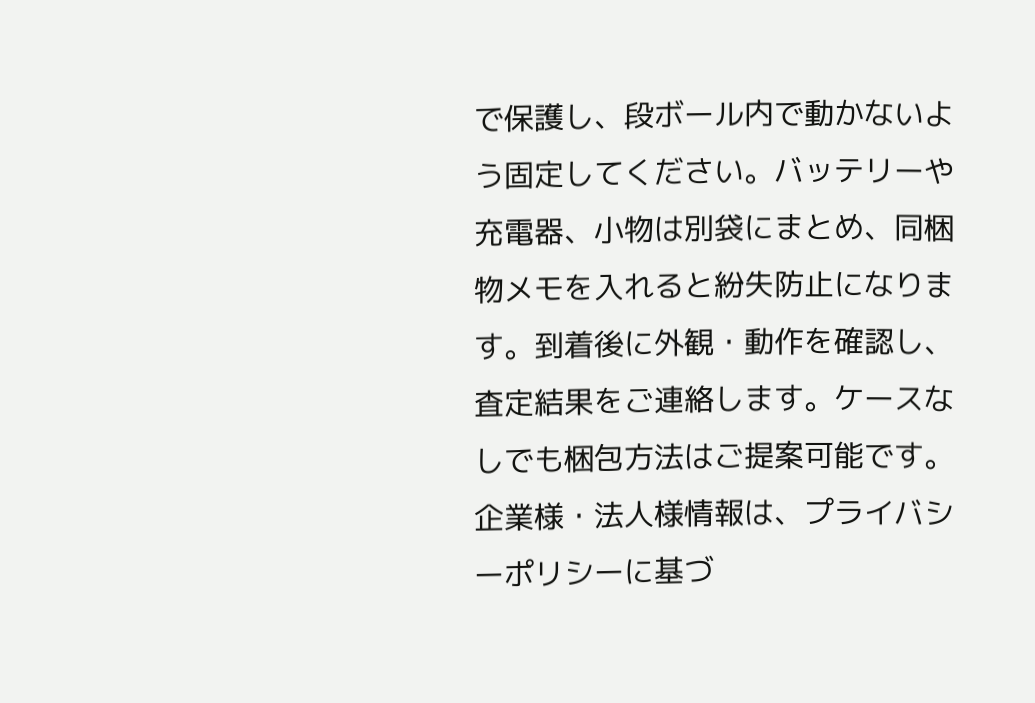で保護し、段ボール内で動かないよう固定してください。バッテリーや充電器、小物は別袋にまとめ、同梱物メモを入れると紛失防止になります。到着後に外観・動作を確認し、査定結果をご連絡します。ケースなしでも梱包方法はご提案可能です。
企業様・法人様情報は、プライバシーポリシーに基づ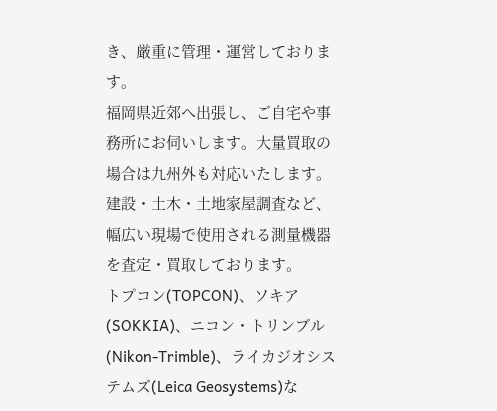き、厳重に管理・運営しております。
福岡県近郊へ出張し、ご自宅や事務所にお伺いします。大量買取の場合は九州外も対応いたします。
建設・土木・土地家屋調査など、幅広い現場で使用される測量機器を査定・買取しております。
トプコン(TOPCON)、ソキア(SOKKIA)、ニコン・トリンブル(Nikon-Trimble)、ライカジオシステムズ(Leica Geosystems)な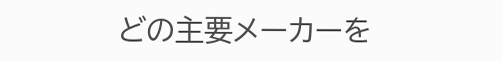どの主要メーカーを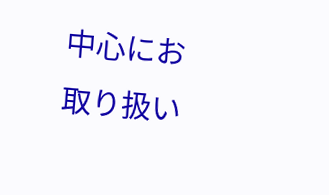中心にお取り扱い